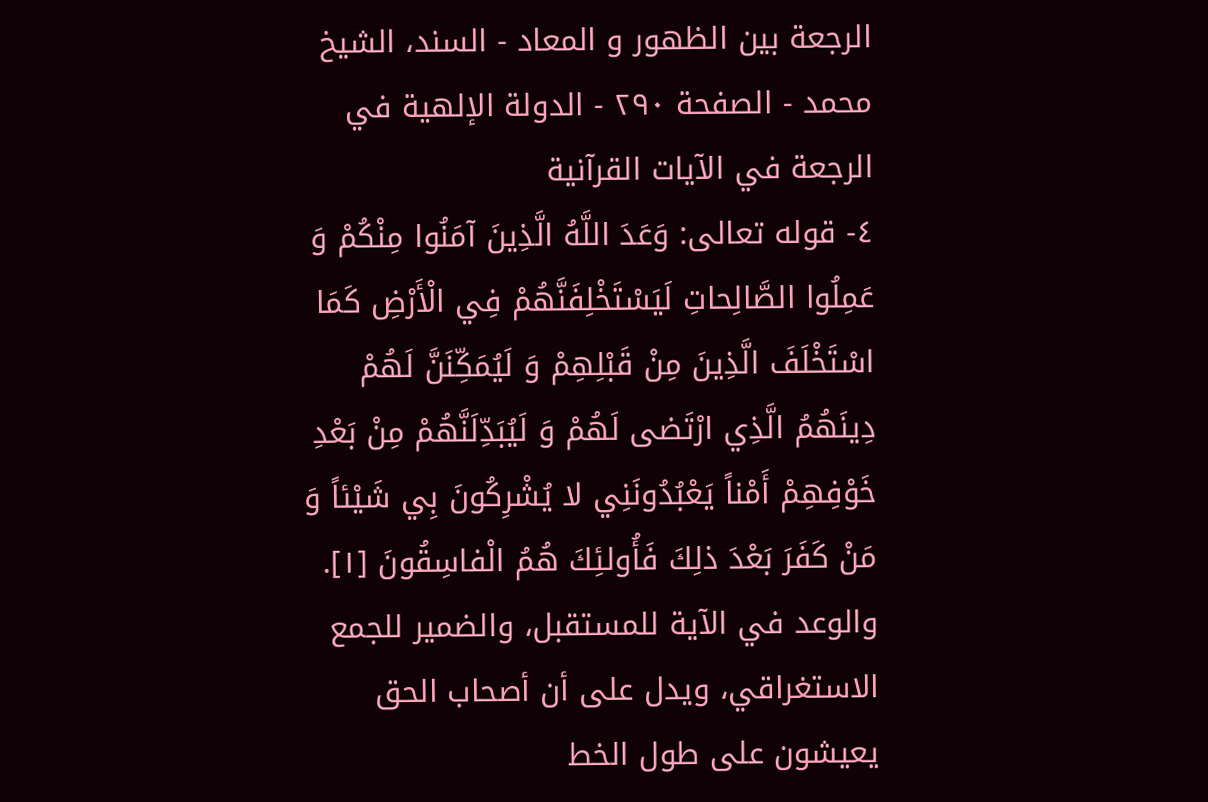الرجعة بين الظهور و المعاد - السند، الشيخ محمد - الصفحة ٢٩٠ - الدولة الإلهية في الرجعة في الآيات القرآنية
٤- قوله تعالى: وَعَدَ اللَّهُ الَّذِينَ آمَنُوا مِنْكُمْ وَ عَمِلُوا الصَّالِحاتِ لَيَسْتَخْلِفَنَّهُمْ فِي الْأَرْضِ كَمَا اسْتَخْلَفَ الَّذِينَ مِنْ قَبْلِهِمْ وَ لَيُمَكِّنَنَّ لَهُمْ دِينَهُمُ الَّذِي ارْتَضى لَهُمْ وَ لَيُبَدِّلَنَّهُمْ مِنْ بَعْدِ خَوْفِهِمْ أَمْناً يَعْبُدُونَنِي لا يُشْرِكُونَ بِي شَيْئاً وَ مَنْ كَفَرَ بَعْدَ ذلِكَ فَأُولئِكَ هُمُ الْفاسِقُونَ [١].
والوعد في الآية للمستقبل، والضمير للجمع الاستغراقي، ويدل على أن أصحاب الحق يعيشون على طول الخط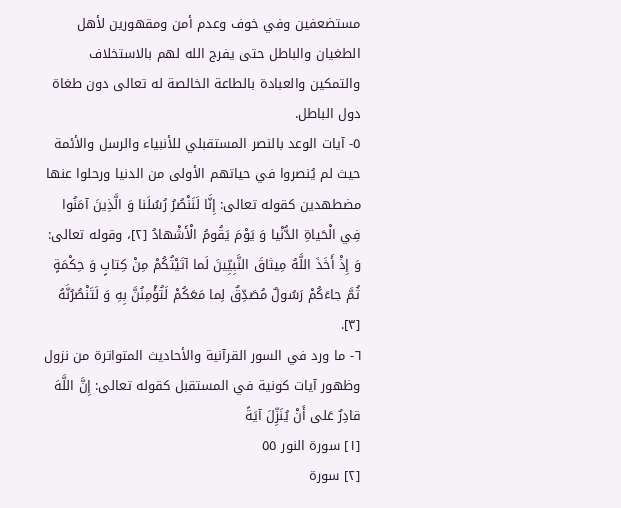مستضعفين وفي خوف وعدم أمن ومقهورين لأهل الطغيان والباطل حتى يفرج الله لهم بالاستخلاف والتمكين والعبادة بالطاعة الخالصة له تعالى دون طغاة دول الباطل.
٥- آيات الوعد بالنصر المستقبلي للأنبياء والرسل والأئمة حيث لم يُنصروا في حياتهم الأولى من الدنيا ورحلوا عنها مضطهدين كقوله تعالى: إِنَّا لَنَنْصُرُ رُسُلَنا وَ الَّذِينَ آمَنُوا فِي الْحَياةِ الدُّنْيا وَ يَوْمَ يَقُومُ الْأَشْهادُ [٢]، وقوله تعالى: وَ إِذْ أَخَذَ اللَّهُ مِيثاقَ النَّبِيِّينَ لَما آتَيْتُكُمْ مِنْ كِتابٍ وَ حِكْمَةٍ ثُمَّ جاءَكُمْ رَسُولٌ مُصَدِّقٌ لِما مَعَكُمْ لَتُؤْمِنُنَّ بِهِ وَ لَتَنْصُرُنَّهُ [٣].
٦- ما ورد في السور القرآنية والأحاديث المتواترة من نزول وظهور آيات كونية في المستقبل كقوله تعالى: إِنَّ اللَّهَ قادِرٌ عَلى أَنْ يُنَزِّلَ آيَةً
[١] سورة النور ٥٥
[٢] سورة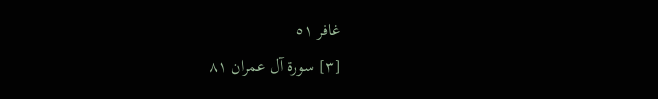غافر ٥١
[٣] سورة آل عمران ٨١